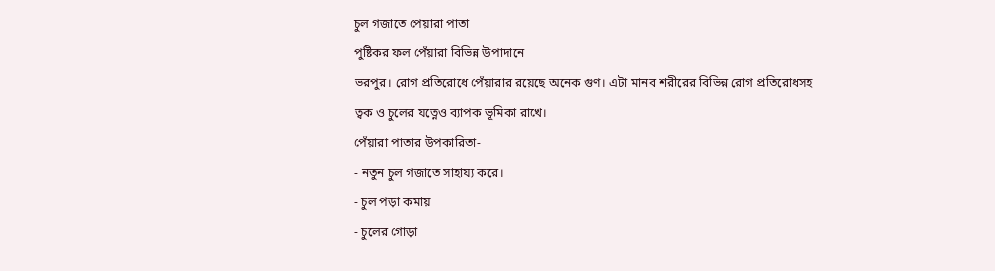চুল গজাতে পেয়ারা পাতা
পুষ্টিকর ফল পেঁয়ারা বিভিন্ন উপাদানে
ভরপুর। রোগ প্রতিরোধে পেঁয়ারার রয়েছে অনেক গুণ। এটা মানব শরীরের বিভিন্ন রোগ প্রতিরোধসহ
ত্বক ও চুলের যত্নেও ব্যাপক ভূমিকা রাখে।
পেঁয়ারা পাতার উপকারিতা-
- নতুন চুল গজাতে সাহায্য করে।
- চুল পড়া কমায়
- চুলের গোড়া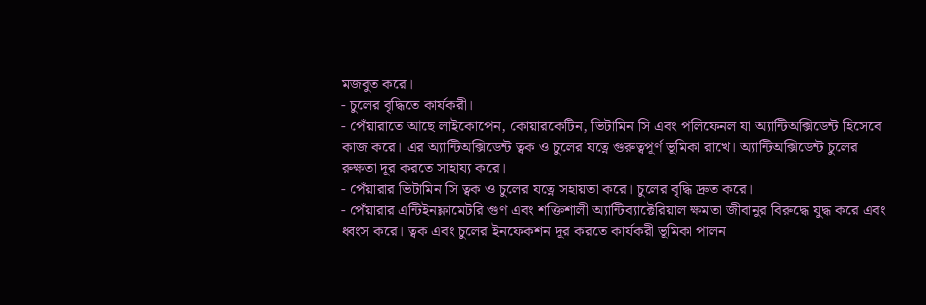মজবুত করে।
- চুলের বৃদ্ধিতে কার্যকরী।
- পেঁয়ারাতে আছে লাইকোপেন, কোয়ারকেটিন, ভিটামিন সি এবং পলিফেনল যা অ্যান্টিঅক্সিডেন্ট হিসেবে কাজ করে। এর অ্যান্টিঅক্সিডেন্ট ত্বক ও চুলের যত্নে গুরুত্বপূর্ণ ভূমিকা রাখে। অ্যান্টিঅক্সিডেন্ট চুলের রুক্ষতা দূর করতে সাহায্য করে।
- পেঁয়ারার ভিটামিন সি ত্বক ও চুলের যত্নে সহায়তা করে। চুলের বৃদ্ধি দ্রুত করে।
- পেঁয়ারার এন্টিইনফ্লামেটরি গুণ এবং শক্তিশালী অ্যান্টিব্যাক্টেরিয়াল ক্ষমতা জীবানুর বিরুদ্ধে যুদ্ধ করে এবং ধ্বংস করে। ত্বক এবং চুলের ইনফেকশন দূর করতে কার্যকরী ভূমিকা পালন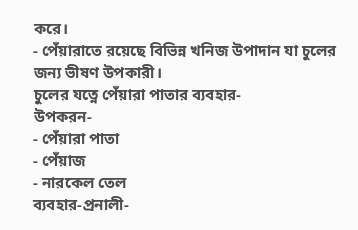করে।
- পেঁয়ারাতে রয়েছে বিভিন্ন খনিজ উপাদান যা চুলের জন্য ভীষণ উপকারী।
চুলের যত্নে পেঁয়ারা পাতার ব্যবহার-
উপকরন-
- পেঁয়ারা পাতা
- পেঁয়াজ
- নারকেল তেল
ব্যবহার-প্রনালী-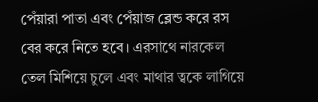পেঁয়ারা পাতা এবং পেঁয়াজ ব্লেন্ড করে রস বের করে নিতে হবে। এরসাথে নারকেল তেল মিশিয়ে চুলে এবং মাথার ত্বকে লাগিয়ে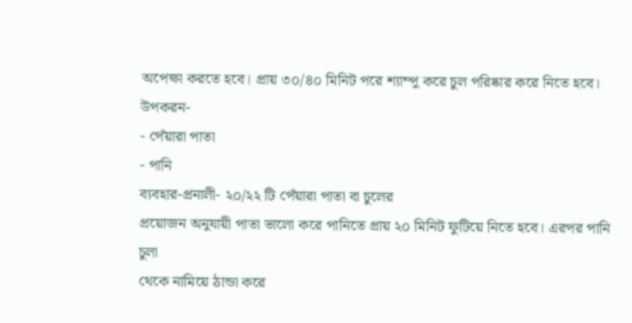অপেক্ষা করতে হবে। প্রায় ৩০/৪০ মিনিট পরে শ্যাম্পু করে চুল পরিষ্কার করে নিতে হবে।
উপকরন-
- পেঁয়ারা পাতা
- পানি
ব্যবহার-প্রনালী- ২০/২২ টি পেঁয়ারা পাতা বা চুলের
প্রয়োজন অনুযায়ী পাতা ভালো করে পানিতে প্রায় ২০ মিনিট ফুটিয়ে নিতে হবে। এরপর পানি চুলা
থেকে নামিয়ে ঠান্ডা করে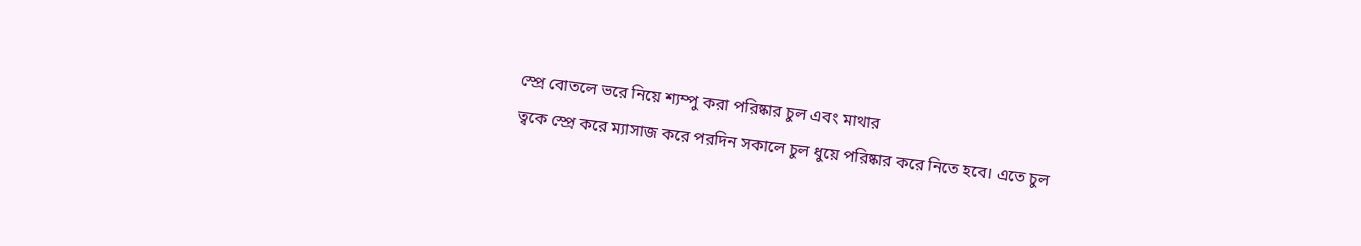স্প্রে বোতলে ভরে নিয়ে শ্যম্পু করা পরিষ্কার চুল এবং মাথার
ত্বকে স্প্রে করে ম্যাসাজ করে পরদিন সকালে চুল ধুয়ে পরিষ্কার করে নিতে হবে। এতে চুল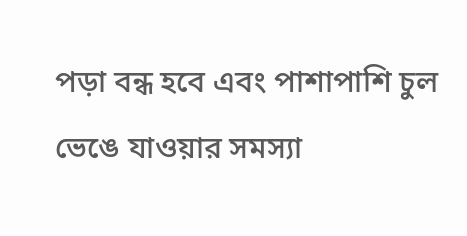পড়া বন্ধ হবে এবং পাশাপাশি চুল ভেঙে যাওয়ার সমস্যা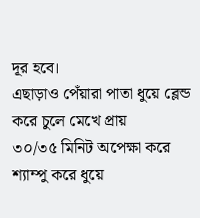দূর হবে।
এছাড়াও পেঁয়ারা পাতা ধুয়ে ব্লেন্ড করে চুলে মেখে প্রায়
৩০/৩৫ মিনিট অপেক্ষা করে শ্যাম্পু করে ধুয়ে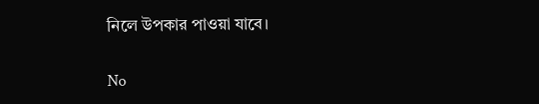নিলে উপকার পাওয়া যাবে।

No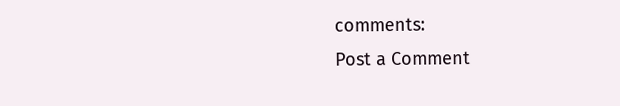comments:
Post a Comment